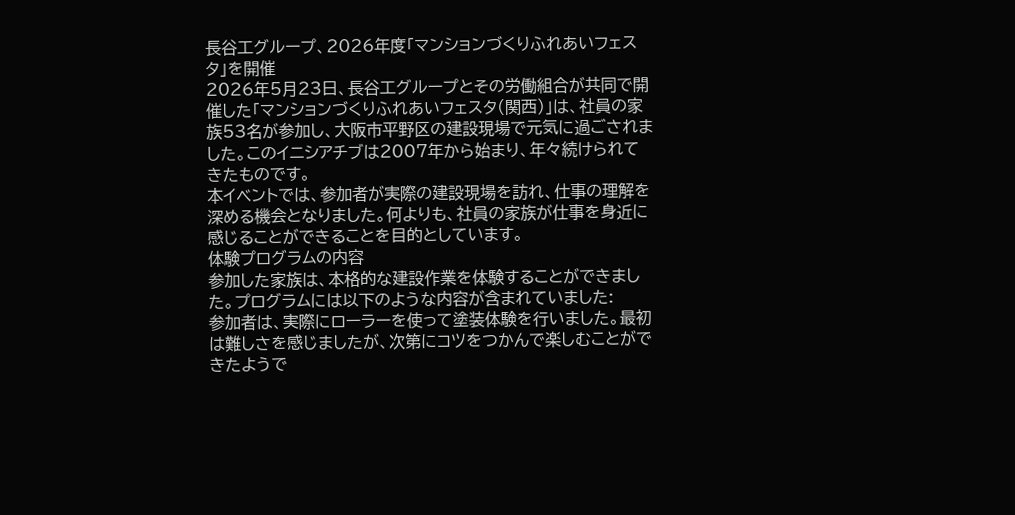長谷工グループ、2026年度「マンションづくりふれあいフェスタ」を開催
2026年5月23日、長谷工グループとその労働組合が共同で開催した「マンションづくりふれあいフェスタ(関西)」は、社員の家族53名が参加し、大阪市平野区の建設現場で元気に過ごされました。このイニシアチブは2007年から始まり、年々続けられてきたものです。
本イベントでは、参加者が実際の建設現場を訪れ、仕事の理解を深める機会となりました。何よりも、社員の家族が仕事を身近に感じることができることを目的としています。
体験プログラムの内容
参加した家族は、本格的な建設作業を体験することができました。プログラムには以下のような内容が含まれていました:
参加者は、実際にローラーを使って塗装体験を行いました。最初は難しさを感じましたが、次第にコツをつかんで楽しむことができたようで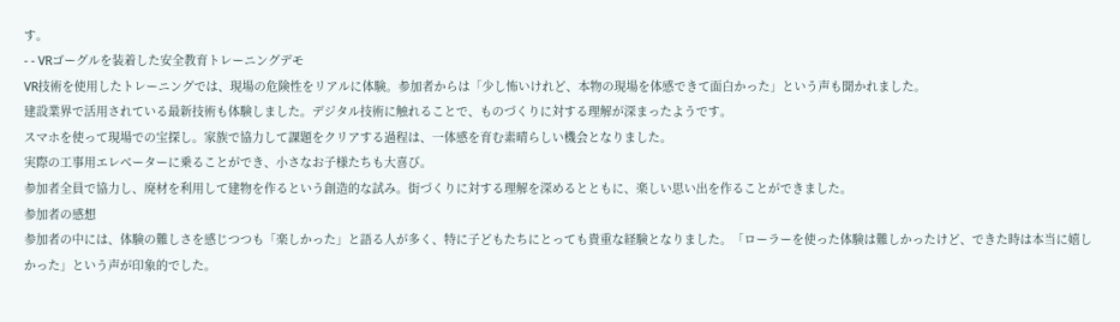す。
- - VRゴーグルを装着した安全教育トレーニングデモ
VR技術を使用したトレーニングでは、現場の危険性をリアルに体験。参加者からは「少し怖いけれど、本物の現場を体感できて面白かった」という声も聞かれました。
建設業界で活用されている最新技術も体験しました。デジタル技術に触れることで、ものづくりに対する理解が深まったようです。
スマホを使って現場での宝探し。家族で協力して課題をクリアする過程は、一体感を育む素晴らしい機会となりました。
実際の工事用エレベーターに乗ることができ、小さなお子様たちも大喜び。
参加者全員で協力し、廃材を利用して建物を作るという創造的な試み。街づくりに対する理解を深めるとともに、楽しい思い出を作ることができました。
参加者の感想
参加者の中には、体験の難しさを感じつつも「楽しかった」と語る人が多く、特に子どもたちにとっても貴重な経験となりました。「ローラーを使った体験は難しかったけど、できた時は本当に嬉しかった」という声が印象的でした。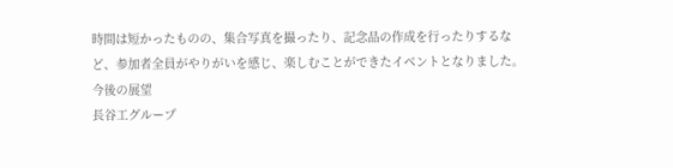時間は短かったものの、集合写真を撮ったり、記念品の作成を行ったりするなど、参加者全員がやりがいを感じ、楽しむことができたイベントとなりました。
今後の展望
長谷工グループ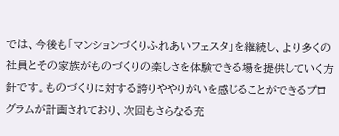では、今後も「マンションづくりふれあいフェスタ」を継続し、より多くの社員とその家族がものづくりの楽しさを体験できる場を提供していく方針です。ものづくりに対する誇りややりがいを感じることができるプログラムが計画されており、次回もさらなる充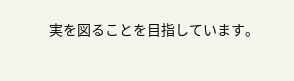実を図ることを目指しています。